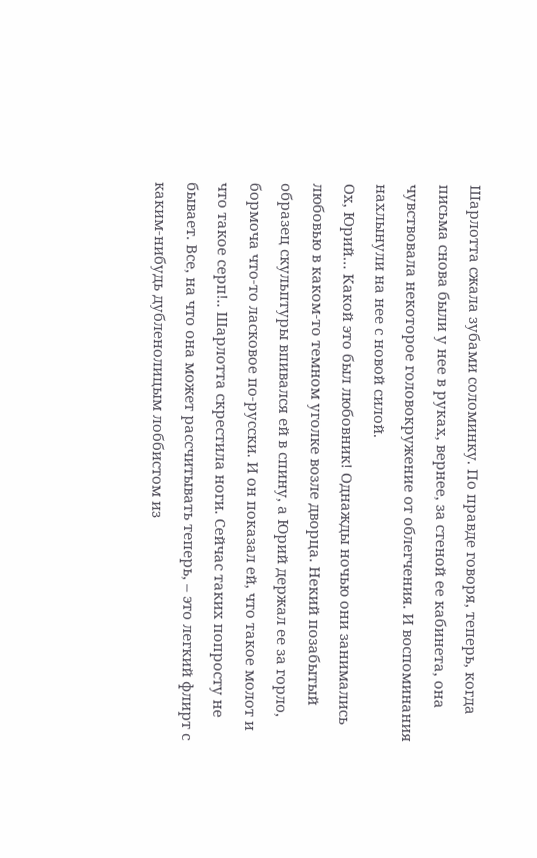Шарлотта сжала зубами соломинку. По правде говоря, теперь, когда письма снова были у нее в руках, вернее, за стеной ее кабинета, она чувствовала некоторое головокружение от облегчения. И воспоминания нахлынули на нее с новой силой.
Ох, Юрий… Какой это был любовник! Однажды ночью они занимались любовью в каком-то темном уголке возле дворца. Некий позабытый образец скульптуры впивался ей в спину, а Юрий держал ее за горло, бормоча что-то ласковое по-русски. И он показал ей, что такое молот и что такое серп!.. Шарлотта скрестила ноги. Сейчас таких попросту не бывает. Все, на что она может рассчитывать теперь, – это легкий флирт с каким-нибудь дубленолицым лоббистом из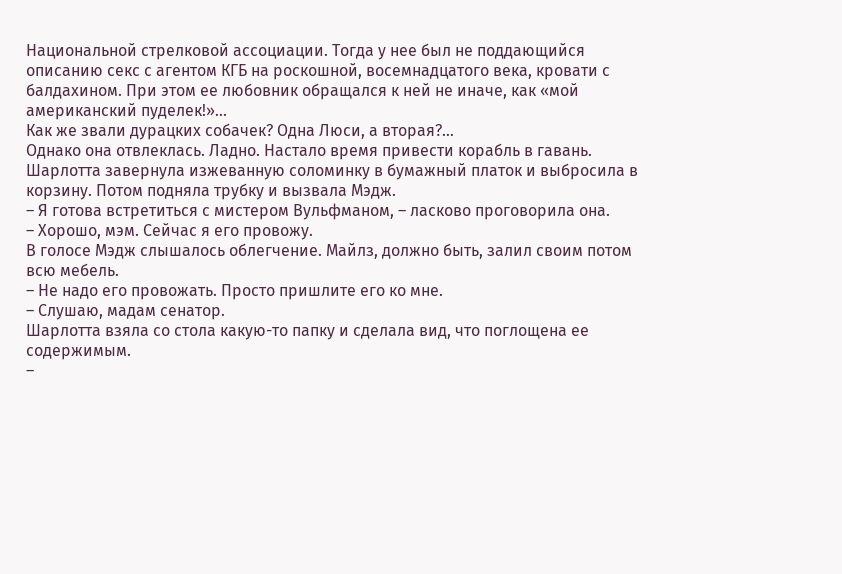Национальной стрелковой ассоциации. Тогда у нее был не поддающийся описанию секс с агентом КГБ на роскошной, восемнадцатого века, кровати с балдахином. При этом ее любовник обращался к ней не иначе, как «мой американский пуделек!»…
Как же звали дурацких собачек? Одна Люси, а вторая?…
Однако она отвлеклась. Ладно. Настало время привести корабль в гавань. Шарлотта завернула изжеванную соломинку в бумажный платок и выбросила в корзину. Потом подняла трубку и вызвала Мэдж.
– Я готова встретиться с мистером Вульфманом, – ласково проговорила она.
– Хорошо, мэм. Сейчас я его провожу.
В голосе Мэдж слышалось облегчение. Майлз, должно быть, залил своим потом всю мебель.
– Не надо его провожать. Просто пришлите его ко мне.
– Слушаю, мадам сенатор.
Шарлотта взяла со стола какую-то папку и сделала вид, что поглощена ее содержимым.
–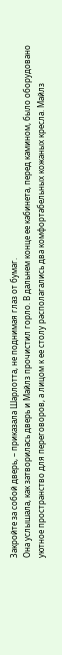Закройте за собой дверь, – приказала Шарлотта, не поднимая глаз от бумаг.
Она услышала, как затворилась дверь и Майлз прочистил горло. В дальнем конце ее кабинета, перед камином, было оборудовано уютное пространство для переговоров, а лицом к ее столу располагались два комфортабельных кожаных кресла. Майлз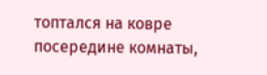топтался на ковре посередине комнаты,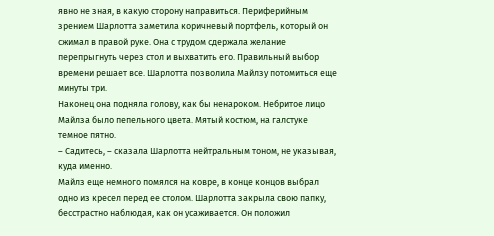явно не зная, в какую сторону направиться. Периферийным зрением Шарлотта заметила коричневый портфель, который он сжимал в правой руке. Она с трудом сдержала желание перепрыгнуть через стол и выхватить его. Правильный выбор времени решает все. Шарлотта позволила Майлзу потомиться еще минуты три.
Наконец она подняла голову, как бы ненароком. Небритое лицо Майлза было пепельного цвета. Мятый костюм, на галстуке темное пятно.
– Садитесь, – сказала Шарлотта нейтральным тоном, не указывая, куда именно.
Майлз еще немного помялся на ковре, в конце концов выбрал одно из кресел перед ее столом. Шарлотта закрыла свою папку, бесстрастно наблюдая, как он усаживается. Он положил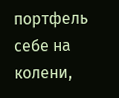портфель себе на колени,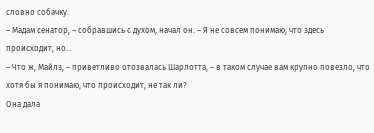словно собачку.
– Мадам сенатор, – собравшись с духом, начал он. – Я не совсем понимаю, что здесь происходит, но…
– Что ж, Майлз, – приветливо отозвалась Шарлотта, – в таком случае вам крупно повезло, что хотя бы я понимаю, что происходит, не так ли?
Она дала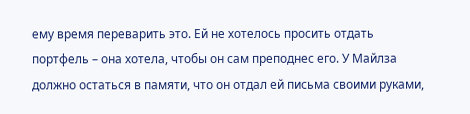ему время переварить это. Ей не хотелось просить отдать портфель – она хотела, чтобы он сам преподнес его. У Майлза должно остаться в памяти, что он отдал ей письма своими руками,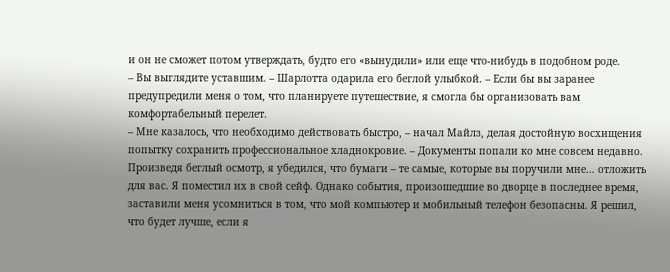и он не сможет потом утверждать, будто его «вынудили» или еще что-нибудь в подобном роде.
– Вы выглядите уставшим. – Шарлотта одарила его беглой улыбкой. – Если бы вы заранее предупредили меня о том, что планируете путешествие, я смогла бы организовать вам комфортабельный перелет.
– Мне казалось, что необходимо действовать быстро, – начал Майлз, делая достойную восхищения попытку сохранить профессиональное хладнокровие. – Документы попали ко мне совсем недавно. Произведя беглый осмотр, я убедился, что бумаги – те самые, которые вы поручили мне… отложить для вас. Я поместил их в свой сейф. Однако события, произошедшие во дворце в последнее время, заставили меня усомниться в том, что мой компьютер и мобильный телефон безопасны. Я решил, что будет лучше, если я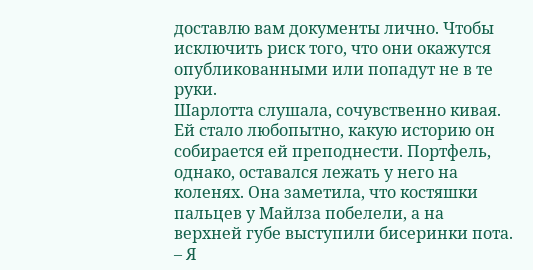доставлю вам документы лично. Чтобы исключить риск того, что они окажутся опубликованными или попадут не в те руки.
Шарлотта слушала, сочувственно кивая. Ей стало любопытно, какую историю он собирается ей преподнести. Портфель, однако, оставался лежать у него на коленях. Она заметила, что костяшки пальцев у Майлза побелели, а на верхней губе выступили бисеринки пота.
– Я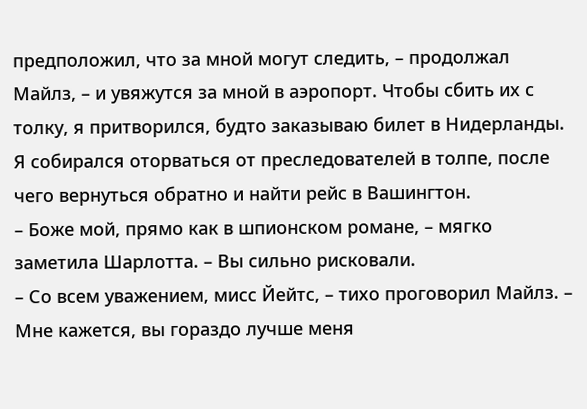предположил, что за мной могут следить, – продолжал Майлз, – и увяжутся за мной в аэропорт. Чтобы сбить их с толку, я притворился, будто заказываю билет в Нидерланды. Я собирался оторваться от преследователей в толпе, после чего вернуться обратно и найти рейс в Вашингтон.
– Боже мой, прямо как в шпионском романе, – мягко заметила Шарлотта. – Вы сильно рисковали.
– Со всем уважением, мисс Йейтс, – тихо проговорил Майлз. – Мне кажется, вы гораздо лучше меня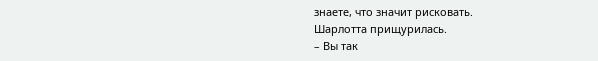знаете, что значит рисковать.
Шарлотта прищурилась.
– Вы так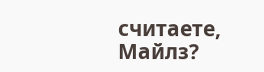считаете, Майлз?